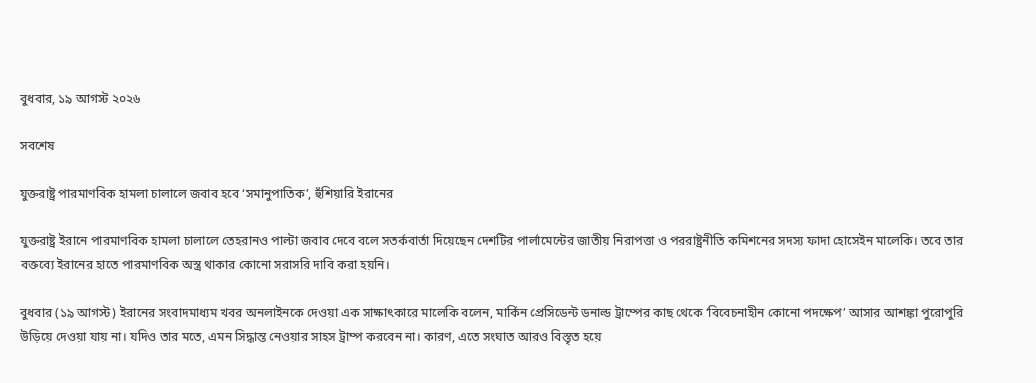বুধবার, ১৯ আগস্ট ২০২৬

সবশেষ

যুক্তরাষ্ট্র পারমাণবিক হামলা চালালে জবাব হবে ‘সমানুপাতিক’, হুঁশিয়ারি ইরানের

যুক্তরাষ্ট্র ইরানে পারমাণবিক হামলা চালালে তেহরানও পাল্টা জবাব দেবে বলে সতর্কবার্তা দিয়েছেন দেশটির পার্লামেন্টের জাতীয় নিরাপত্তা ও পররাষ্ট্রনীতি কমিশনের সদস্য ফাদা হোসেইন মালেকি। তবে তার বক্তব্যে ইরানের হাতে পারমাণবিক অস্ত্র থাকার কোনো সরাসরি দাবি করা হয়নি।

বুধবার (১৯ আগস্ট) ইরানের সংবাদমাধ্যম খবর অনলাইনকে দেওয়া এক সাক্ষাৎকারে মালেকি বলেন, মার্কিন প্রেসিডেন্ট ডনাল্ড ট্রাম্পের কাছ থেকে ‘বিবেচনাহীন কোনো পদক্ষেপ’ আসার আশঙ্কা পুরোপুরি উড়িয়ে দেওয়া যায় না। যদিও তার মতে, এমন সিদ্ধান্ত নেওয়ার সাহস ট্রাম্প করবেন না। কারণ, এতে সংঘাত আরও বিস্তৃত হয়ে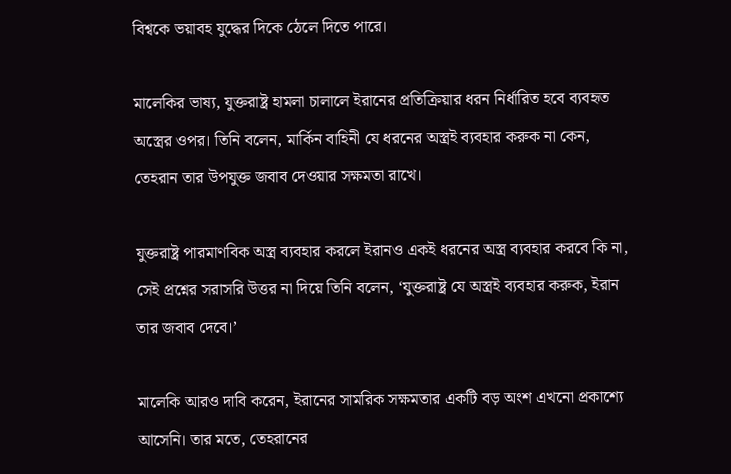বিশ্বকে ভয়াবহ যুদ্ধের দিকে ঠেলে দিতে পারে।

মালেকির ভাষ্য, যুক্তরাষ্ট্র হামলা চালালে ইরানের প্রতিক্রিয়ার ধরন নির্ধারিত হবে ব্যবহৃত অস্ত্রের ওপর। তিনি বলেন, মার্কিন বাহিনী যে ধরনের অস্ত্রই ব্যবহার করুক না কেন, তেহরান তার উপযুক্ত জবাব দেওয়ার সক্ষমতা রাখে।

যুক্তরাষ্ট্র পারমাণবিক অস্ত্র ব্যবহার করলে ইরানও একই ধরনের অস্ত্র ব্যবহার করবে কি না, সেই প্রশ্নের সরাসরি উত্তর না দিয়ে তিনি বলেন, ‘যুক্তরাষ্ট্র যে অস্ত্রই ব্যবহার করুক, ইরান তার জবাব দেবে।’

মালেকি আরও দাবি করেন, ইরানের সামরিক সক্ষমতার একটি বড় অংশ এখনো প্রকাশ্যে আসেনি। তার মতে, তেহরানের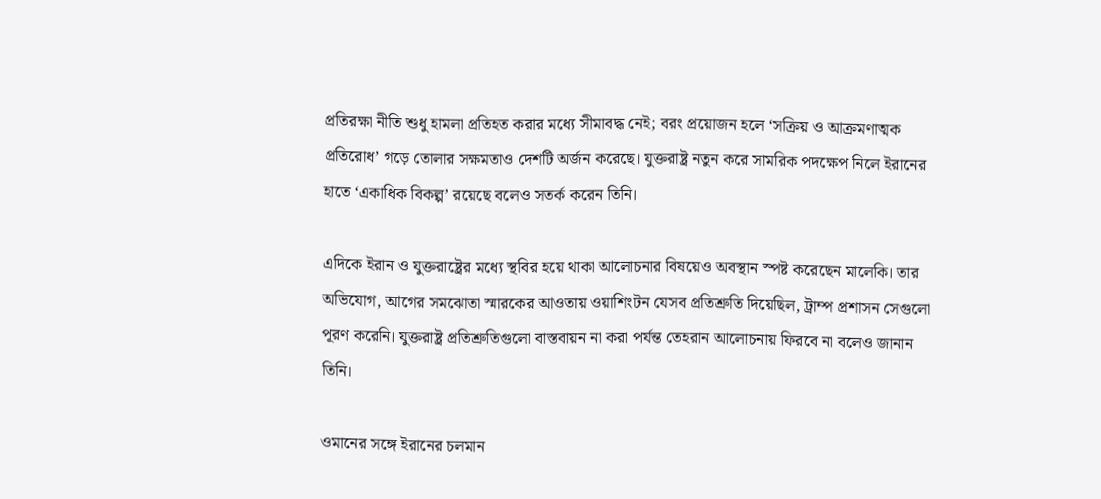প্রতিরক্ষা নীতি শুধু হামলা প্রতিহত করার মধ্যে সীমাবদ্ধ নেই; বরং প্রয়োজন হলে ‘সক্রিয় ও আক্রমণাত্মক প্রতিরোধ’ গড়ে তোলার সক্ষমতাও দেশটি অর্জন করেছে। যুক্তরাষ্ট্র নতুন করে সামরিক পদক্ষেপ নিলে ইরানের হাতে ‘একাধিক বিকল্প’ রয়েছে বলেও সতর্ক করেন তিনি।

এদিকে ইরান ও যুক্তরাষ্ট্রের মধ্যে স্থবির হয়ে থাকা আলোচনার বিষয়েও অবস্থান স্পষ্ট করেছেন মালেকি। তার অভিযোগ, আগের সমঝোতা স্মারকের আওতায় ওয়াশিংটন যেসব প্রতিশ্রুতি দিয়েছিল, ট্রাম্প প্রশাসন সেগুলো পূরণ করেনি। যুক্তরাষ্ট্র প্রতিশ্রুতিগুলো বাস্তবায়ন না করা পর্যন্ত তেহরান আলোচনায় ফিরবে না বলেও জানান তিনি।

ওমানের সঙ্গে ইরানের চলমান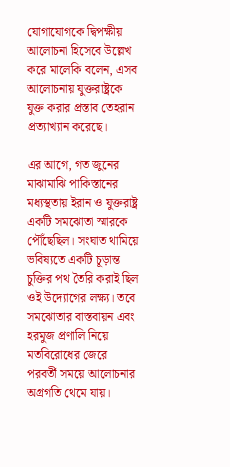যোগাযোগকে দ্বিপক্ষীয় আলোচনা হিসেবে উল্লেখ করে মালেকি বলেন, এসব আলোচনায় যুক্তরাষ্ট্রকে যুক্ত করার প্রস্তাব তেহরান প্রত্যাখ্যান করেছে।

এর আগে, গত জুনের মাঝামাঝি পাকিস্তানের মধ্যস্থতায় ইরান ও যুক্তরাষ্ট্র একটি সমঝোতা স্মারকে পৌঁছেছিল। সংঘাত থামিয়ে ভবিষ্যতে একটি চূড়ান্ত চুক্তির পথ তৈরি করাই ছিল ওই উদ্যোগের লক্ষ্য। তবে সমঝোতার বাস্তবায়ন এবং হরমুজ প্রণালি নিয়ে মতবিরোধের জেরে পরবর্তী সময়ে আলোচনার অগ্রগতি থেমে যায়।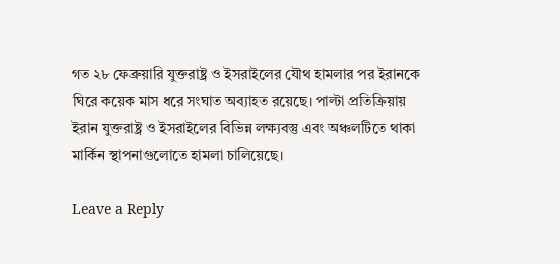গত ২৮ ফেব্রুয়ারি যুক্তরাষ্ট্র ও ইসরাইলের যৌথ হামলার পর ইরানকে ঘিরে কয়েক মাস ধরে সংঘাত অব্যাহত রয়েছে। পাল্টা প্রতিক্রিয়ায় ইরান যুক্তরাষ্ট্র ও ইসরাইলের বিভিন্ন লক্ষ্যবস্তু এবং অঞ্চলটিতে থাকা মার্কিন স্থাপনাগুলোতে হামলা চালিয়েছে।

Leave a Reply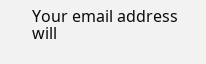Your email address will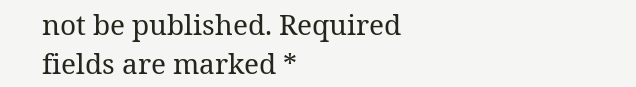not be published. Required fields are marked *